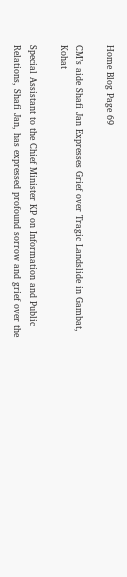Home Blog Page 69

CM’s aide Shafi Jan Expresses Grief over Tragic Landslide in Gambat, Kohat

Special Assistant to the Chief Minister KP on Information and Public Relations, Shafi Jan, has expressed profound sorrow and grief over the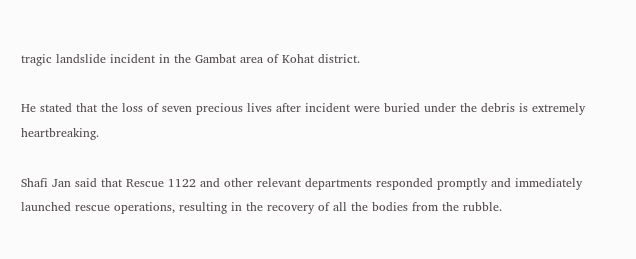tragic landslide incident in the Gambat area of Kohat district.

He stated that the loss of seven precious lives after incident were buried under the debris is extremely heartbreaking.

Shafi Jan said that Rescue 1122 and other relevant departments responded promptly and immediately launched rescue operations, resulting in the recovery of all the bodies from the rubble.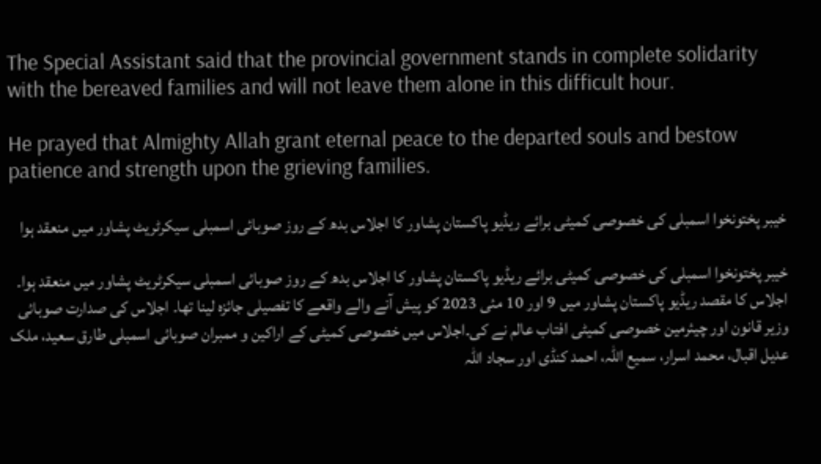The Special Assistant said that the provincial government stands in complete solidarity with the bereaved families and will not leave them alone in this difficult hour.

He prayed that Almighty Allah grant eternal peace to the departed souls and bestow patience and strength upon the grieving families.

خیبر پختونخوا اسمبلی کی خصوصی کمیٹی برائے ریڈیو پاکستان پشاور کا اجلاس بدھ کے روز صوبائی اسمبلی سیکرٹریٹ پشاور میں منعقد ہوا

خیبر پختونخوا اسمبلی کی خصوصی کمیٹی برائے ریڈیو پاکستان پشاور کا اجلاس بدھ کے روز صوبائی اسمبلی سیکرٹریٹ پشاور میں منعقد ہوا۔ اجلاس کا مقصد ریڈیو پاکستان پشاور میں 9 اور 10 مئی 2023 کو پیش آنے والے واقعے کا تفصیلی جائزہ لینا تھا۔ اجلاس کی صدارت صوبائی وزیر قانون اور چیئرمین خصوصی کمیٹی افتاب عالم نے کی۔اجلاس میں خصوصی کمیٹی کے اراکین و ممبران صوبائی اسمبلی طارق سعید، ملک عدیل اقبال، محمد اسرار، سمیع اللہ، احمد کنڈی اور سجاد اللہ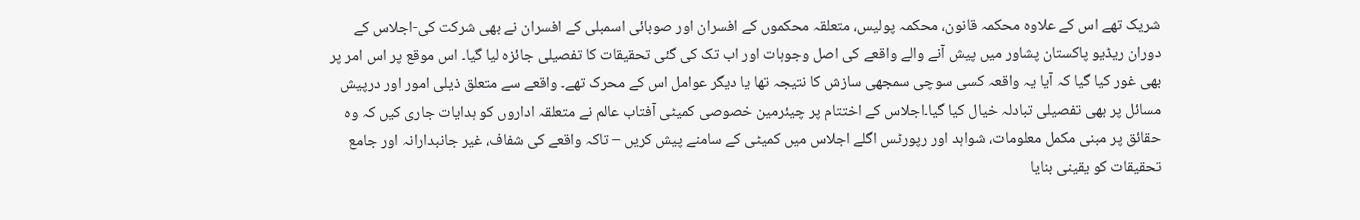شریک تھے اس کے علاوہ محکمہ قانون، محکمہ پولیس، متعلقہ محکموں کے افسران اور صوبائی اسمبلی کے افسران نے بھی شرکت کی-اجلاس کے دوران ریڈیو پاکستان پشاور میں پیش آنے والے واقعے کی اصل وجوہات اور اب تک کی گئی تحقیقات کا تفصیلی جائزہ لیا گیا۔ اس موقع پر اس امر پر بھی غور کیا گیا کہ آیا یہ واقعہ کسی سوچی سمجھی سازش کا نتیجہ تھا یا دیگر عوامل اس کے محرک تھے۔ واقعے سے متعلق ذیلی امور اور درپیش مسائل پر بھی تفصیلی تبادلہ خیال کیا گیا۔اجلاس کے اختتام پر چیئرمین خصوصی کمیٹی آفتاب عالم نے متعلقہ اداروں کو ہدایات جاری کیں کہ وہ حقائق پر مبنی مکمل معلومات، شواہد اور رپورٹس اگلے اجلاس میں کمیٹی کے سامنے پیش کریں – تاکہ واقعے کی شفاف، غیر جانبدارانہ اور جامع تحقیقات کو یقینی بنایا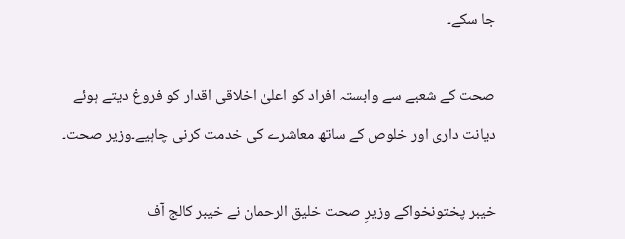جا سکے۔

صحت کے شعبے سے وابستہ افراد کو اعلیٰ اخلاقی اقدار کو فروغ دیتے ہوئے دیانت داری اور خلوص کے ساتھ معاشرے کی خدمت کرنی چاہیے۔وزیر صحت۔

خیبر پختونخواکے وزیرِ صحت خلیق الرحمان نے خیبر کالج آف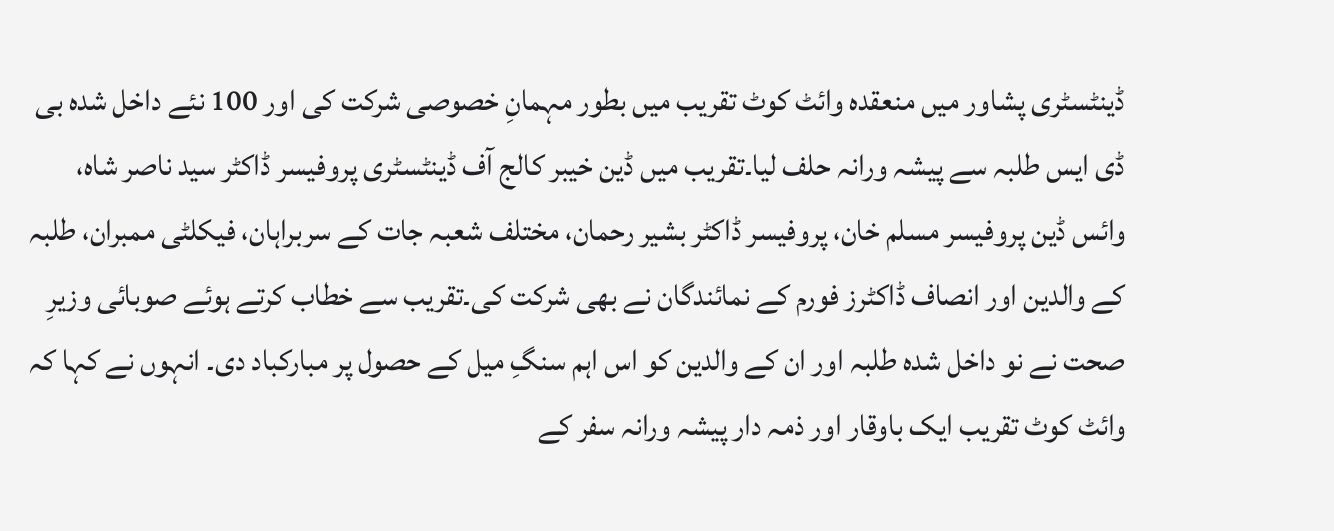ڈینٹسٹری پشاور میں منعقدہ وائٹ کوٹ تقریب میں بطور مہمانِ خصوصی شرکت کی اور 100 نئے داخل شدہ بی ڈی ایس طلبہ سے پیشہ ورانہ حلف لیا۔تقریب میں ڈین خیبر کالج آف ڈینٹسٹری پروفیسر ڈاکٹر سید ناصر شاہ، وائس ڈین پروفیسر مسلم خان، پروفیسر ڈاکٹر بشیر رحمان، مختلف شعبہ جات کے سربراہان، فیکلٹی ممبران، طلبہ کے والدین اور انصاف ڈاکٹرز فورم کے نمائندگان نے بھی شرکت کی۔تقریب سے خطاب کرتے ہوئے صوبائی وزیرِ صحت نے نو داخل شدہ طلبہ اور ان کے والدین کو اس اہم سنگِ میل کے حصول پر مبارکباد دی۔ انہوں نے کہا کہ وائٹ کوٹ تقریب ایک باوقار اور ذمہ دار پیشہ ورانہ سفر کے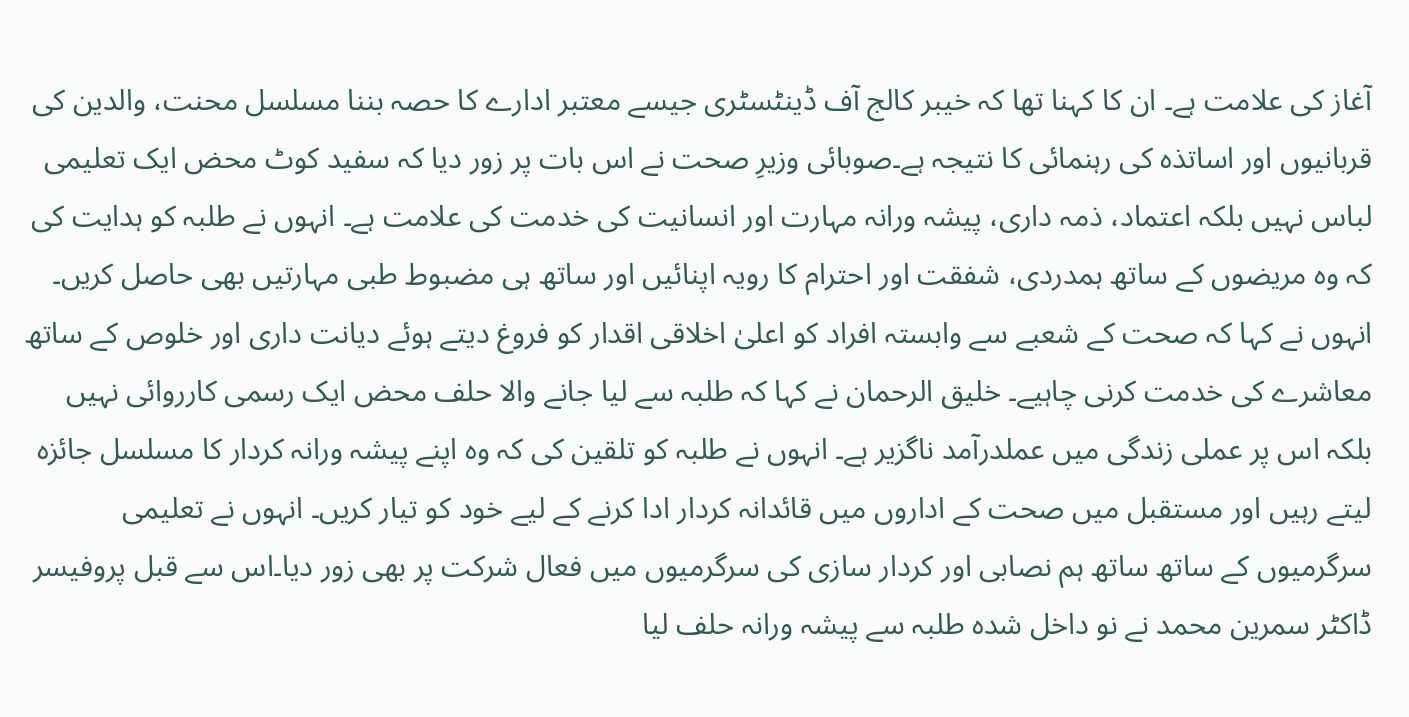آغاز کی علامت ہے۔ ان کا کہنا تھا کہ خیبر کالج آف ڈینٹسٹری جیسے معتبر ادارے کا حصہ بننا مسلسل محنت، والدین کی قربانیوں اور اساتذہ کی رہنمائی کا نتیجہ ہے۔صوبائی وزیرِ صحت نے اس بات پر زور دیا کہ سفید کوٹ محض ایک تعلیمی لباس نہیں بلکہ اعتماد، ذمہ داری، پیشہ ورانہ مہارت اور انسانیت کی خدمت کی علامت ہے۔ انہوں نے طلبہ کو ہدایت کی کہ وہ مریضوں کے ساتھ ہمدردی، شفقت اور احترام کا رویہ اپنائیں اور ساتھ ہی مضبوط طبی مہارتیں بھی حاصل کریں۔ انہوں نے کہا کہ صحت کے شعبے سے وابستہ افراد کو اعلیٰ اخلاقی اقدار کو فروغ دیتے ہوئے دیانت داری اور خلوص کے ساتھ معاشرے کی خدمت کرنی چاہیے۔ خلیق الرحمان نے کہا کہ طلبہ سے لیا جانے والا حلف محض ایک رسمی کارروائی نہیں بلکہ اس پر عملی زندگی میں عملدرآمد ناگزیر ہے۔ انہوں نے طلبہ کو تلقین کی کہ وہ اپنے پیشہ ورانہ کردار کا مسلسل جائزہ لیتے رہیں اور مستقبل میں صحت کے اداروں میں قائدانہ کردار ادا کرنے کے لیے خود کو تیار کریں۔ انہوں نے تعلیمی سرگرمیوں کے ساتھ ساتھ ہم نصابی اور کردار سازی کی سرگرمیوں میں فعال شرکت پر بھی زور دیا۔اس سے قبل پروفیسر ڈاکٹر سمرین محمد نے نو داخل شدہ طلبہ سے پیشہ ورانہ حلف لیا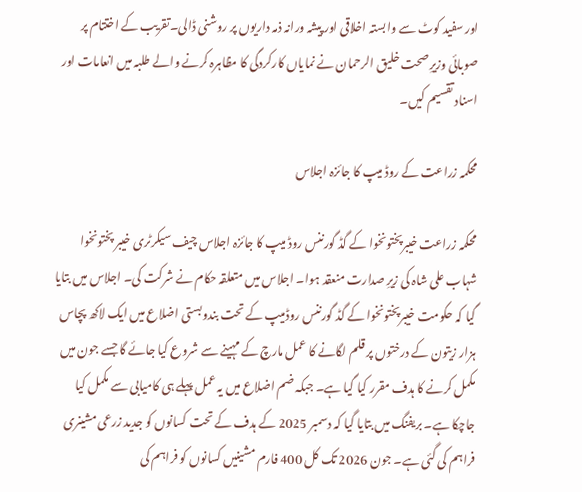اور سفید کوٹ سے وابستہ اخلاقی اور پیشہ ورانہ ذمہ داریوں پر روشنی ڈالی۔تقریب کے اختتام پر صوبائی وزیرِ صحت خلیق الرحمان نے نمایاں کارکردگی کا مظاہرہ کرنے والے طلبہ میں انعامات اور اسناد تقسیم کیں۔

محکمہ زراعت کے روڈ میپ کا جائزہ اجلاس

محکمہ زراعت خیبرپختونخوا کے گڈ گورننس روڈ میپ کا جائزہ اجلاس چیف سیکرٹری خیبر پختونخوا شہاب علی شاہ کی زیرِ صدارت منعقد ہوا۔ اجلاس میں متعلقہ حکام نے شرکت کی۔ اجلاس میں بتایا گیا کہ حکومت خیبرپختونخوا کے گڈ گورننس روڈمیپ کے تحت بندوبستی اضلاع میں ایک لاکھ پچاس ہزار زیتون کے درختوں پر قلم لگانے کا عمل مارچ کے مہینے سے شروع کیا جائے گا جسے جون میں مکمل کرنے کا ہدف مقرر کیا گیا ہے۔ جبکہ ضم اضلاع میں یہ عمل پہلے ہی کامیابی سے مکمل کیا جاچکا ہے۔ بریفنگ میں بتایا گیا کہ دسمبر 2025 کے ہدف کے تحت کسانوں کو جدید زرعی مشینری فراہم کی گئی ہے۔ جون 2026 تک کل 400 فارم مشینیں کسانوں کو فراہم کی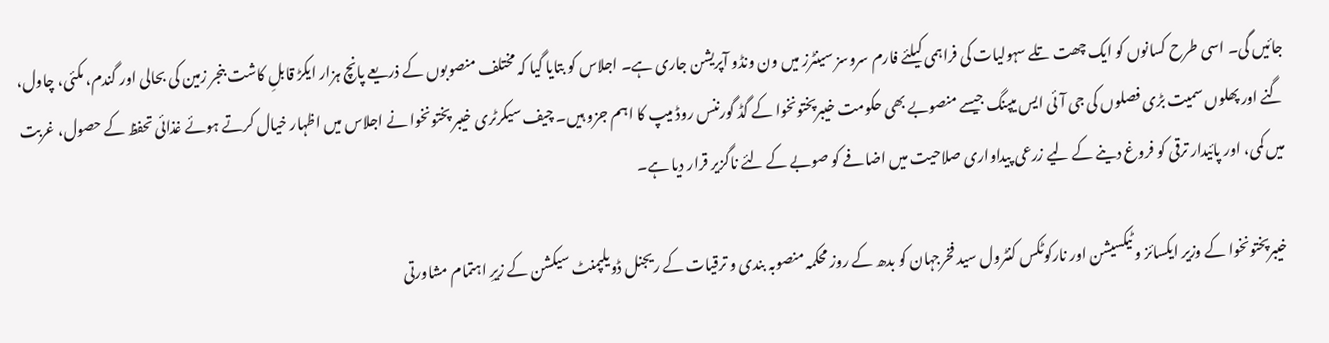جائیں گی۔ اسی طرح کسانوں کو ایک چھت تلے سہولیات کی فراہمی کیلئے فارم سروسز سینٹرز میں ون ونڈو آپریشن جاری ہے۔ اجلاس کو بتایا گیا کہ مختلف منصوبوں کے ذریعے پانچ ہزار ایکڑ قابلِ کاشت بنجر زمین کی بحالی اور گندم، مکئی، چاول، گنے اور پھلوں سمیت بڑی فصلوں کی جی آئی ایس میپنگ جیسے منصوبے بھی حکومت خیبرپختونخوا کے گڈ گورننس روڈ میپ کا اہم جزو ہیں۔ چیف سیکرٹری خیبر پختونخوا نے اجلاس میں اظہار خیال کرتے ہوئے غذائی تحفظ کے حصول، غربت میں کمی، اور پائیدار ترقی کو فروغ دینے کے لیے زرعی پیداواری صلاحیت میں اضافے کو صوبے کے لئے ناگزیر قرار دیا ہے۔

خیبرپختونخوا کے وزیر ایکسائز و ٹیکسیشن اور نارکوٹکس کنٹرول سید فخرجہان کو بدھ کے روز محکمہ منصوبہ بندی و ترقیات کے ریجنل ڈویلپمنٹ سیکشن کے زیرِ اہتمام مشاورتی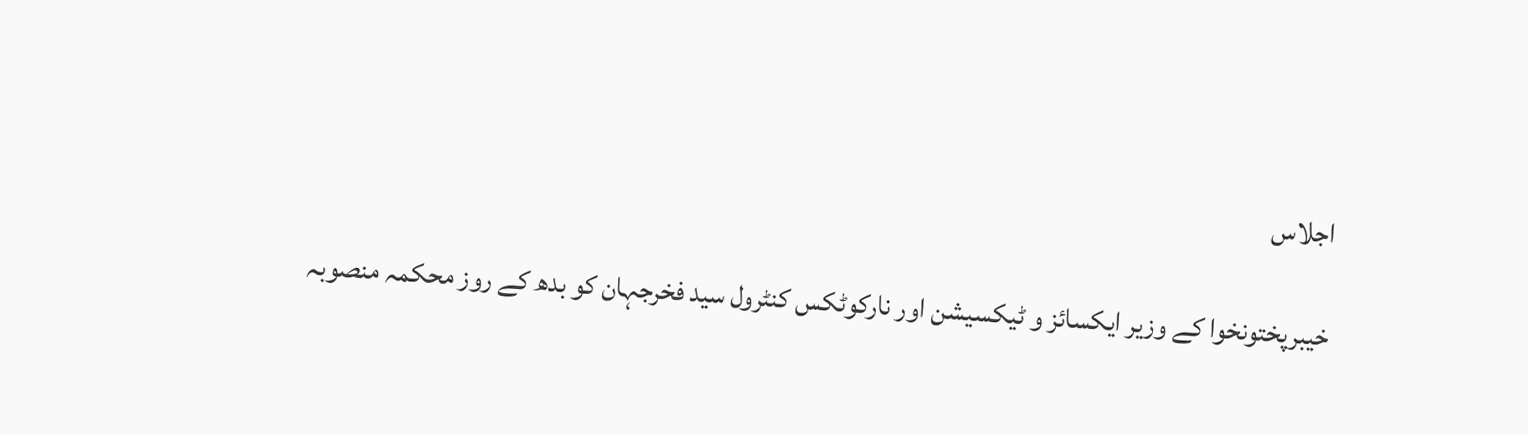اجلاس

خیبرپختونخوا کے وزیر ایکسائز و ٹیکسیشن اور نارکوٹکس کنٹرول سید فخرجہان کو بدھ کے روز محکمہ منصوبہ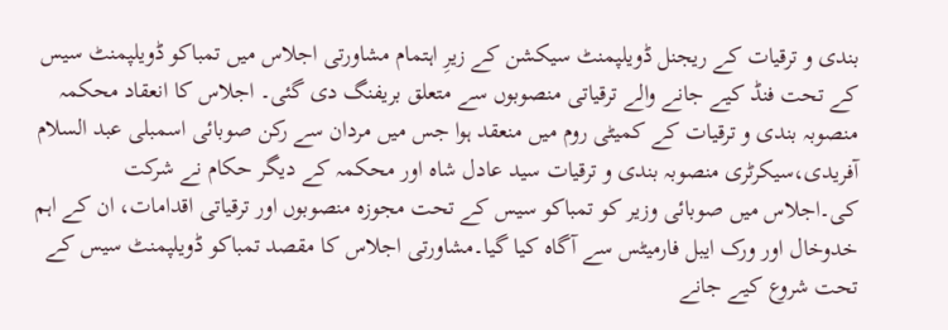بندی و ترقیات کے ریجنل ڈویلپمنٹ سیکشن کے زیرِ اہتمام مشاورتی اجلاس میں تمباکو ڈویلپمنٹ سیس کے تحت فنڈ کیے جانے والے ترقیاتی منصوبوں سے متعلق بریفنگ دی گئی۔ اجلاس کا انعقاد محکمہ منصوبہ بندی و ترقیات کے کمیٹی روم میں منعقد ہوا جس میں مردان سے رکن صوبائی اسمبلی عبد السلام آفریدی،سیکرٹری منصوبہ بندی و ترقیات سید عادل شاہ اور محکمہ کے دیگر حکام نے شرکت کی۔اجلاس میں صوبائی وزیر کو تمباکو سیس کے تحت مجوزہ منصوبوں اور ترقیاتی اقدامات، ان کے اہم خدوخال اور ورک ایبل فارمیٹس سے آگاہ کیا گیا۔مشاورتی اجلاس کا مقصد تمباکو ڈویلپمنٹ سیس کے تحت شروع کیے جانے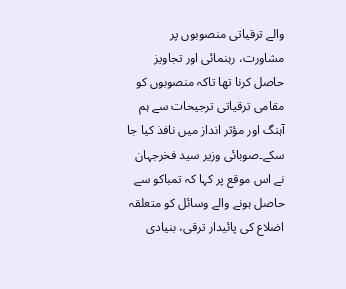والے ترقیاتی منصوبوں پر مشاورت، رہنمائی اور تجاویز حاصل کرنا تھا تاکہ منصوبوں کو مقامی ترقیاتی ترجیحات سے ہم آہنگ اور مؤثر انداز میں نافذ کیا جا سکے۔صوبائی وزیر سید فخرجہان نے اس موقع پر کہا کہ تمباکو سے حاصل ہونے والے وسائل کو متعلقہ اضلاع کی پائیدار ترقی، بنیادی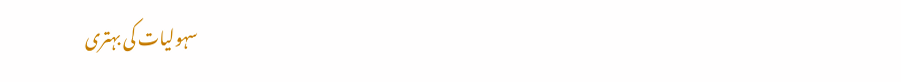سہولیات کی بہتری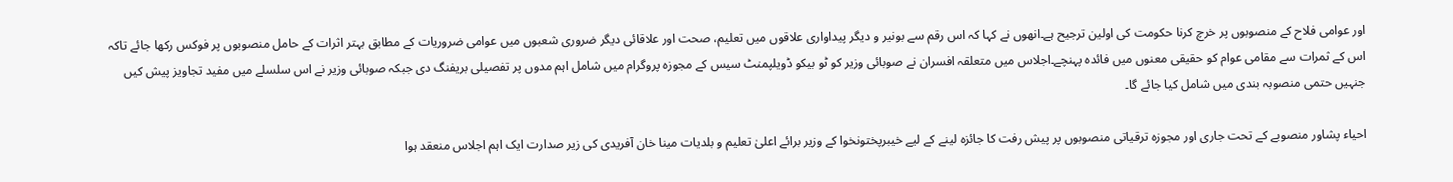اور عوامی فلاح کے منصوبوں پر خرچ کرنا حکومت کی اولین ترجیح ہے۔انھوں نے کہا کہ اس رقم سے بونیر و دیگر پیداواری علاقوں میں تعلیم، صحت اور علاقائی دیگر ضروری شعبوں میں عوامی ضروریات کے مطابق بہتر اثرات کے حامل منصوبوں پر فوکس رکھا جائے تاکہ اس کے ثمرات سے مقامی عوام کو حقیقی معنوں میں فائدہ پہنچے۔اجلاس میں متعلقہ افسران نے صوبائی وزیر کو ٹو بیکو ڈویلپمنٹ سیس کے مجوزہ پروگرام میں شامل اہم مدوں پر تفصیلی بریفنگ دی جبکہ صوبائی وزیر نے اس سلسلے میں مفید تجاویز پیش کیں جنہیں حتمی منصوبہ بندی میں شامل کیا جائے گا۔

احیاء پشاور منصوبے کے تحت جاری اور مجوزہ ترقیاتی منصوبوں پر پیش رفت کا جائزہ لینے کے لیے خیبرپختونخوا کے وزیر برائے اعلیٰ تعلیم و بلدیات مینا خان آفریدی کی زیر صدارت ایک اہم اجلاس منعقد ہوا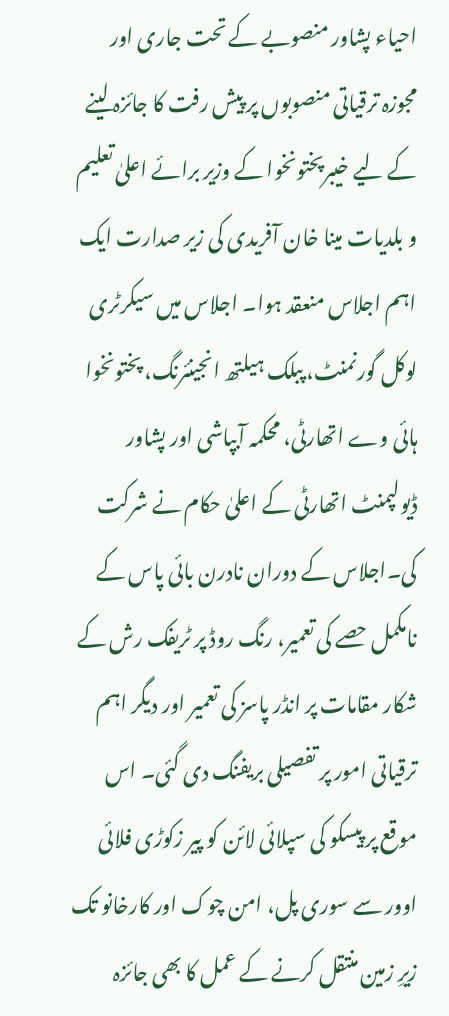احیاء پشاور منصوبے کے تحت جاری اور مجوزہ ترقیاتی منصوبوں پر پیش رفت کا جائزہ لینے کے لیے خیبرپختونخوا کے وزیر برائے اعلیٰ تعلیم و بلدیات مینا خان آفریدی کی زیر صدارت ایک اہم اجلاس منعقد ہوا۔ اجلاس میں سیکرٹری لوکل گورنمنٹ، پبلک ہیلتھ انجینئرنگ، پختونخوا ہائی وے اتھارٹی، محکمہ آبپاشی اور پشاور ڈیولپمنٹ اتھارٹی کے اعلیٰ حکام نے شرکت کی۔اجلاس کے دوران نادرن بائی پاس کے نامکمل حصے کی تعمیر، رنگ روڈ پر ٹریفک رش کے شکار مقامات پر انڈر پاسز کی تعمیر اور دیگر اہم ترقیاتی امور پر تفصیلی بریفنگ دی گئی۔ اس موقع پر پیسکو کی سپلائی لائن کو پیر زکوڑی فلائی اوور سے سوری پل، امن چوک اور کارخانو تک زیرِ زمین منتقل کرنے کے عمل کا بھی جائزہ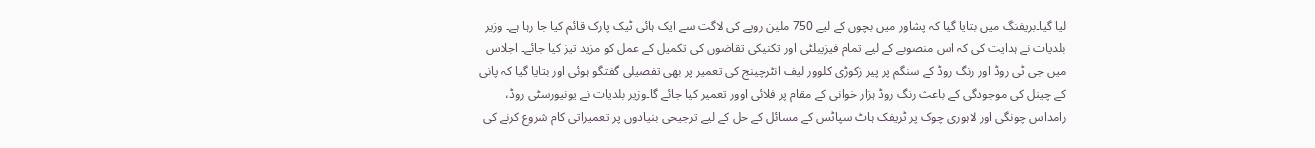لیا گیا۔بریفنگ میں بتایا گیا کہ پشاور میں بچوں کے لیے 750 ملین روپے کی لاگت سے ایک ہائی ٹیک پارک قائم کیا جا رہا ہے۔ وزیر بلدیات نے ہدایت کی کہ اس منصوبے کے لیے تمام فیزیبلٹی اور تکنیکی تقاضوں کی تکمیل کے عمل کو مزید تیز کیا جائے۔ اجلاس میں جی ٹی روڈ اور رنگ روڈ کے سنگم پر پیر زکوڑی کلوور لیف انٹرچینج کی تعمیر پر بھی تفصیلی گفتگو ہوئی اور بتایا گیا کہ پانی کے چینل کی موجودگی کے باعث رنگ روڈ ہزار خوانی کے مقام پر فلائی اوور تعمیر کیا جائے گا۔وزیر بلدیات نے یونیورسٹی روڈ، رامداس چونگی اور لاہوری چوک پر ٹریفک ہاٹ سپاٹس کے مسائل کے حل کے لیے ترجیحی بنیادوں پر تعمیراتی کام شروع کرنے کی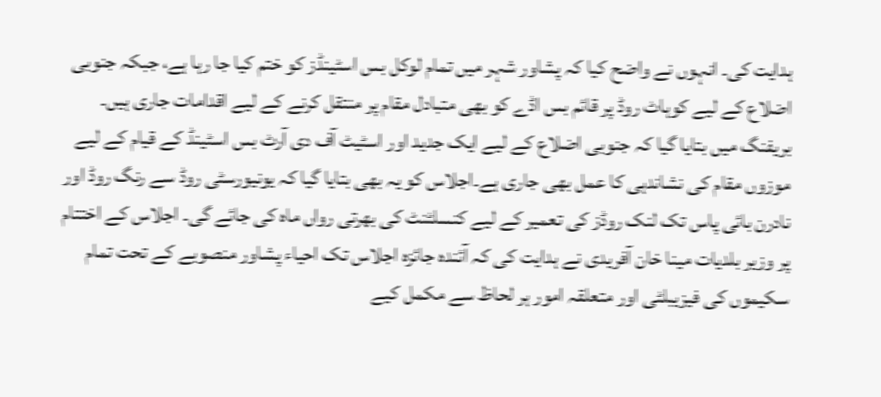ہدایت کی۔ انہوں نے واضح کیا کہ پشاور شہر میں تمام لوکل بس اسٹینڈز کو ختم کیا جا رہا ہے، جبکہ جنوبی اضلاع کے لیے کوہاٹ روڈ پر قائم بس اڈے کو بھی متبادل مقام پر منتقل کرنے کے لیے اقدامات جاری ہیں۔ بریفنگ میں بتایا گیا کہ جنوبی اضلاع کے لیے ایک جدید اور اسٹیٹ آف دی آرٹ بس اسٹینڈ کے قیام کے لیے موزوں مقام کی نشاندہی کا عمل بھی جاری ہے۔اجلاس کو یہ بھی بتایا گیا کہ یونیورسٹی روڈ سے رنگ روڈ اور نادرن بائی پاس تک لنک روڈز کی تعمیر کے لیے کنسلٹنٹ کی بھرتی رواں ماہ کی جائے گی۔ اجلاس کے اختتام پر وزیر بلدیات مینا خان آفریدی نے ہدایت کی کہ آئندہ جائزہ اجلاس تک احیاء پشاور منصوبے کے تحت تمام سکیموں کی فیزیبلٹی اور متعلقہ امور ہر لحاظ سے مکمل کیے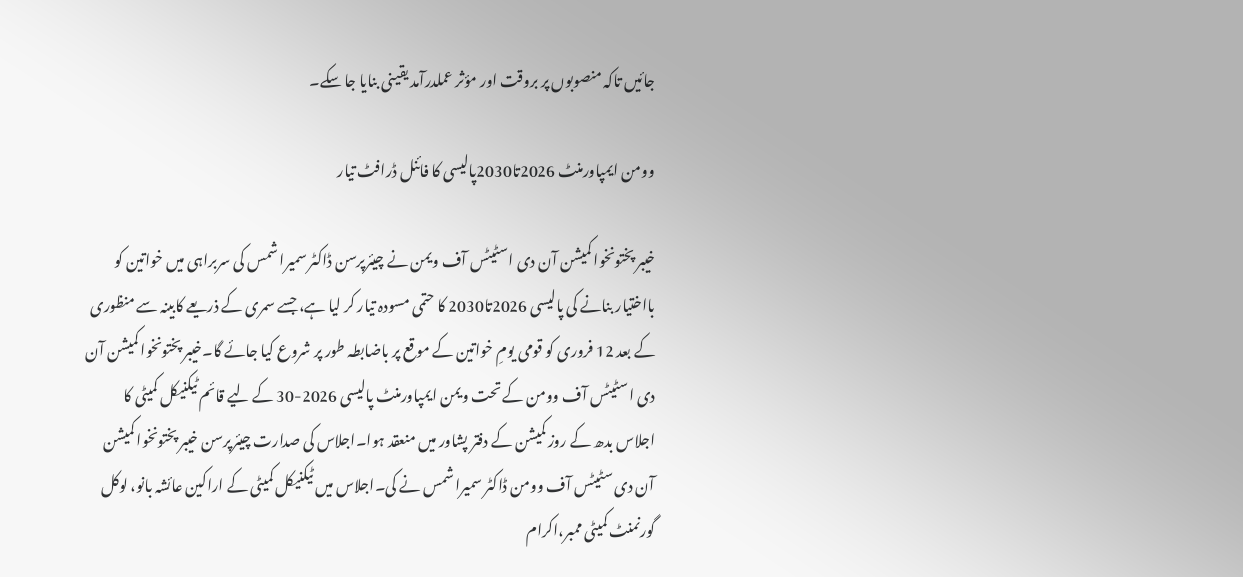جائیں تاکہ منصوبوں پر بروقت اور مؤثر عملدرآمد یقینی بنایا جا سکے۔

وومن ایمپاورمنٹ 2026تا2030پالیسی کا فائنل ڈرافٹ تیار

خیبر پختونخوا کمیشن آن دی اسٹیٹس آف ویمن نے چیئرپرسن ڈاکٹر سمیرا شمس کی سربراہی میں خواتین کو بااختیار بنانے کی پالیسی 2026تا2030 کا حتمی مسودہ تیار کر لیا ہے، جسے سمری کے ذریعے کابینہ سے منظوری کے بعد 12 فروری کو قومی یومِ خواتین کے موقع پر باضابطہ طور پر شروع کیا جائے گا۔خیبر پختونخوا کمیشن آن دی اسٹیٹس آف وومن کے تحت ویمن ایمپاورمنٹ پالیسی 2026-30 کے لیے قائم ٹیکنیکل کمیٹی کا اجلاس بدھ کے روز کمیشن کے دفتر پشاور میں منعقد ہوا۔اجلاس کی صدارت چیئرپرسن خیبر پختونخوا کمیشن آن دی سٹیٹس آف وومن ڈاکٹر سمیرا شمس نے کی۔اجلاس میں ٹیکنیکل کمیٹی کے اراکین عائشہ بانو، لوکل گورنمنٹ کمیٹی ممبر،اکرام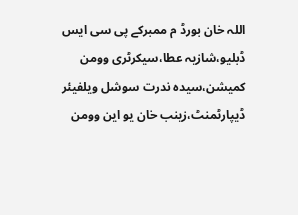اللہ خان بورڈ م ممبرکے پی سی ایس ڈبلیو،شازیہ عطا،سیکرٹری وومن کمیشن،سیدہ ندرت سوشل ویلفیئر ڈیپارٹمنٹ،زینب خان یو این وومن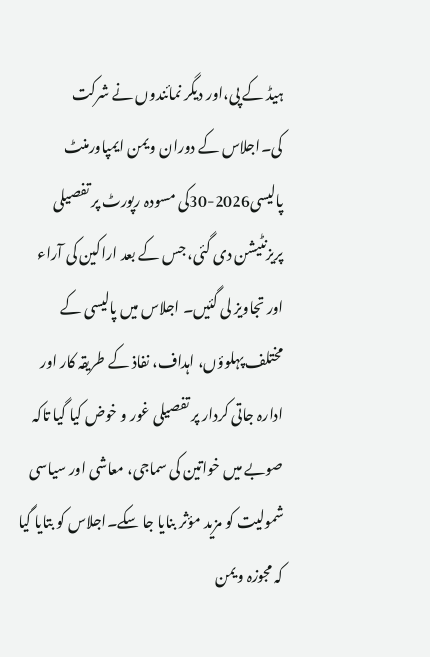ہیڈ کے پی،اور دیگر نمائندوں نے شرکت کی۔اجلاس کے دوران ویمن ایمپاورمنٹ پالیسی2026-30کی مسودہ رپورٹ پر تفصیلی پریزنٹیشن دی گئی، جس کے بعد اراکین کی آراء اور تجاویز لی گئیں۔ اجلاس میں پالیسی کے مختلف پہلوؤں، اہداف، نفاذ کے طریقہ کار اور ادارہ جاتی کردار پر تفصیلی غور و خوض کیا گیا تاکہ صوبے میں خواتین کی سماجی، معاشی اور سیاسی شمولیت کو مزید مؤثر بنایا جا سکے۔اجلاس کو بتایا گیا کہ مجوزہ ویمن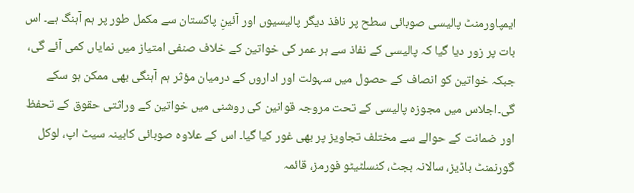ایمپاورمنٹ پالیسی صوبائی سطح پر نافذ دیگر پالیسیوں اور آئینِ پاکستان سے مکمل طور پر ہم آہنگ ہے۔ اس بات پر زور دیا گیا کہ پالیسی کے نفاذ سے ہر عمر کی خواتین کے خلاف صنفی امتیاز میں نمایاں کمی آئے گی، جبکہ خواتین کو انصاف کے حصول میں سہولت اور اداروں کے درمیان مؤثر ہم آہنگی بھی ممکن ہو سکے گی۔اجلاس میں مجوزہ پالیسی کے تحت مروجہ قوانین کی روشنی میں خواتین کے وراثتی حقوق کے تحفظ اور ضمانت کے حوالے سے مختلف تجاویز پر بھی غور کیا گیا۔ اس کے علاوہ صوبائی کابینہ سیٹ اپ، لوکل گورنمنٹ باڈیز، سالانہ بجٹ، کنسلٹیٹو فورمز، قائمہ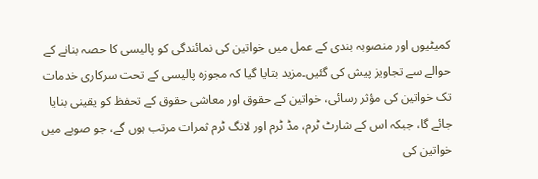کمیٹیوں اور منصوبہ بندی کے عمل میں خواتین کی نمائندگی کو پالیسی کا حصہ بنانے کے حوالے سے تجاویز پیش کی گئیں۔مزید بتایا گیا کہ مجوزہ پالیسی کے تحت سرکاری خدمات تک خواتین کی مؤثر رسائی، خواتین کے حقوق اور معاشی حقوق کے تحفظ کو یقینی بنایا جائے گا، جبکہ اس کے شارٹ ٹرم، مڈ ٹرم اور لانگ ٹرم ثمرات مرتب ہوں گے، جو صوبے میں خواتین کی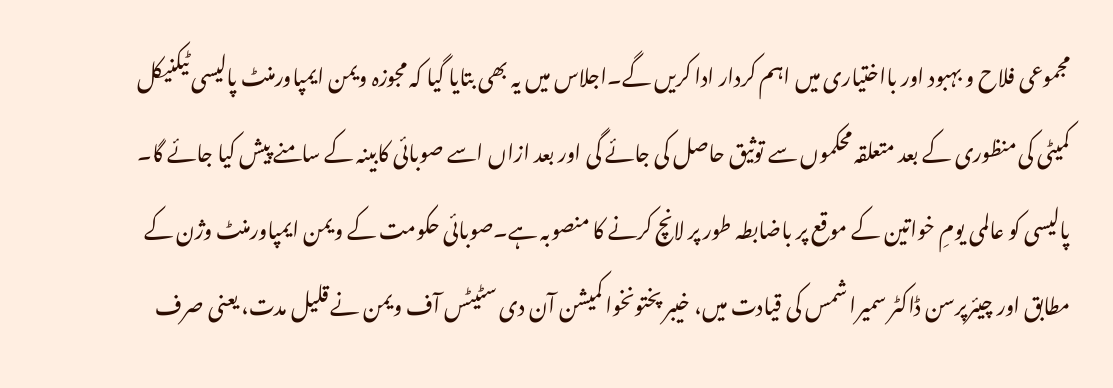مجموعی فلاح و بہبود اور بااختیاری میں اہم کردار ادا کریں گے۔اجلاس میں یہ بھی بتایا گیا کہ مجوزہ ویمن ایمپاورمنٹ پالیسی ٹیکنیکل کمیٹی کی منظوری کے بعد متعلقہ محکموں سے توثیق حاصل کی جائے گی اور بعد ازاں اسے صوبائی کابینہ کے سامنے پیش کیا جائے گا۔ پالیسی کو عالمی یومِ خواتین کے موقع پر باضابطہ طور پر لانچ کرنے کا منصوبہ ہے۔صوبائی حکومت کے ویمن ایمپاورمنٹ وژن کے مطابق اور چیئرپرسن ڈاکٹر سمیرا شمس کی قیادت میں، خیبر پختونخوا کمیشن آن دی سٹیٹس آف ویمن نے قلیل مدت، یعنی صرف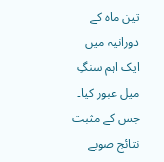تین ماہ کے دورانیہ میں ایک اہم سنگِ میل عبور کیا۔ جس کے مثبت نتائج صوبے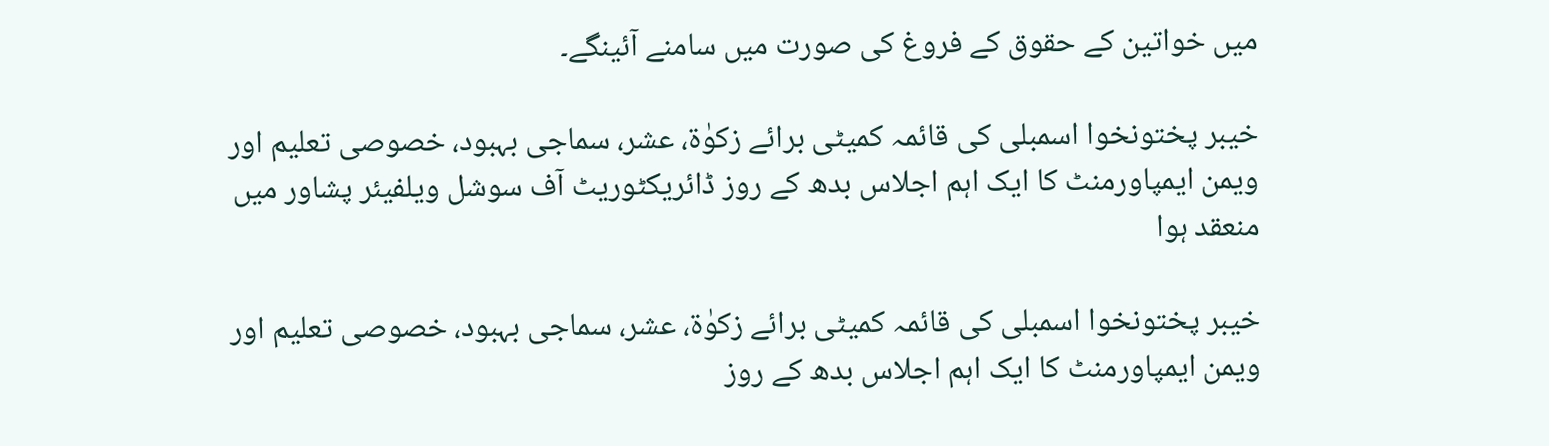میں خواتین کے حقوق کے فروغ کی صورت میں سامنے آئینگے۔

خیبر پختونخوا اسمبلی کی قائمہ کمیٹی برائے زکوٰۃ، عشر، سماجی بہبود، خصوصی تعلیم اور ویمن ایمپاورمنٹ کا ایک اہم اجلاس بدھ کے روز ڈائریکٹوریٹ آف سوشل ویلفیئر پشاور میں منعقد ہوا

خیبر پختونخوا اسمبلی کی قائمہ کمیٹی برائے زکوٰۃ، عشر، سماجی بہبود، خصوصی تعلیم اور ویمن ایمپاورمنٹ کا ایک اہم اجلاس بدھ کے روز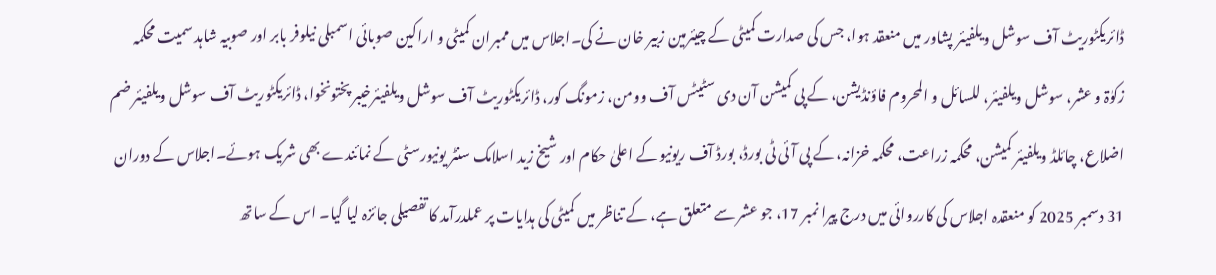ڈائریکٹوریٹ آف سوشل ویلفیئر پشاور میں منعقد ہوا، جس کی صدارت کمیٹی کے چیئرمین زبیر خان نے کی۔اجلاس میں ممبران کمیٹی و اراکین صوبائی اسمبلی نیلوفر بابر اور صوبیہ شاہد سمیت محکمہ زکوٰۃ و عشر، سوشل ویلفیئر، للسائل و المحروم فاؤنڈیشن، کے پی کمیشن آن دی سٹیٹس آف وومن، زمونگ کور، ڈائریکٹوریٹ آف سوشل ویلفیئرخیبر پختونخوا، ڈائریکٹوریٹ آف سوشل ویلفیئر ضم اضلاع، چائلڈ ویلفیئر کمیشن، محکمہ زراعت، محکمہ خزانہ، کے پی آئی ٹی بورڈ، بورڈ آف ریونیو کے اعلیٰ حکام اور شیخ زید اسلامک سنٹر یونیورسٹی کے نمائندے بھی شریک ہوئے۔اجلاس کے دوران 31 دسمبر 2025 کو منعقدہ اجلاس کی کارروائی میں درج پیرا نمبر 17، جو عشر سے متعلق ہے، کے تناظر میں کمیٹی کی ہدایات پر عملدرآمد کا تفصیلی جائزہ لیا گیا۔ اس کے ساتھ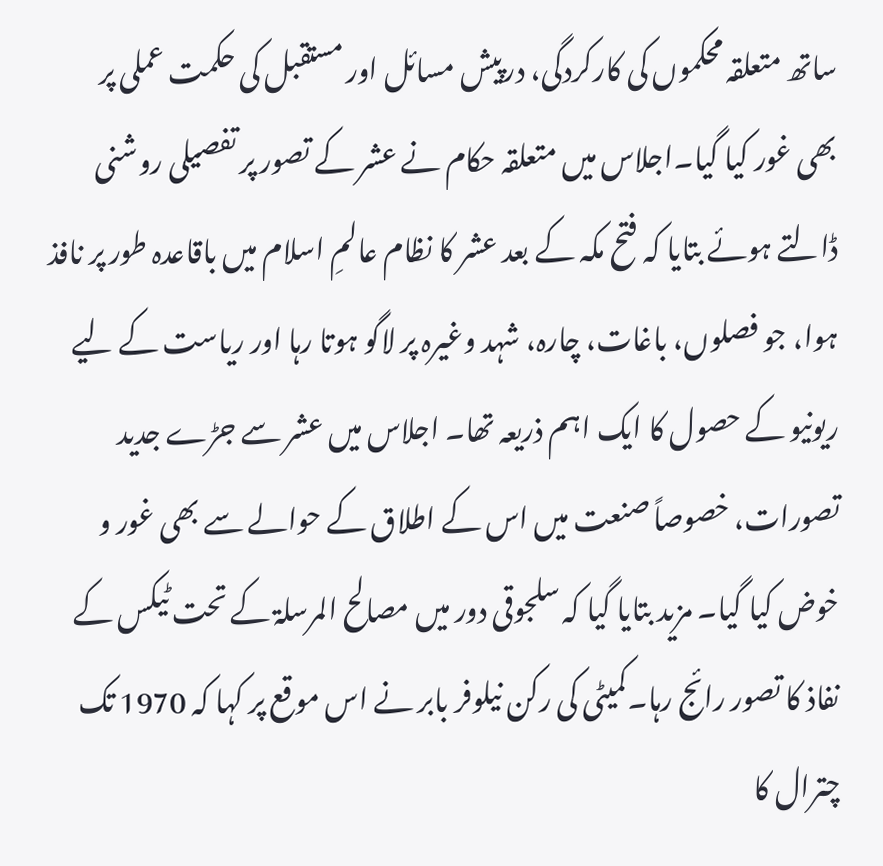ساتھ متعلقہ محکموں کی کارکردگی، درپیش مسائل اور مستقبل کی حکمت عملی پر بھی غور کیا گیا۔اجلاس میں متعلقہ حکام نے عشر کے تصور پر تفصیلی روشنی ڈالتے ہوئے بتایا کہ فتح مکہ کے بعد عشر کا نظام عالمِ اسلام میں باقاعدہ طور پر نافذ ہوا، جو فصلوں، باغات، چارہ، شہد وغیرہ پر لاگو ہوتا رہا اور ریاست کے لیے ریونیو کے حصول کا ایک اہم ذریعہ تھا۔ اجلاس میں عشر سے جڑے جدید تصورات، خصوصاً صنعت میں اس کے اطلاق کے حوالے سے بھی غور و خوض کیا گیا۔ مزید بتایا گیا کہ سلجوقی دور میں مصالح المرسلۃ کے تحت ٹیکس کے نفاذ کا تصور رائج رہا۔کمیٹی کی رکن نیلوفر بابر نے اس موقع پر کہا کہ 1970 تک چترال کا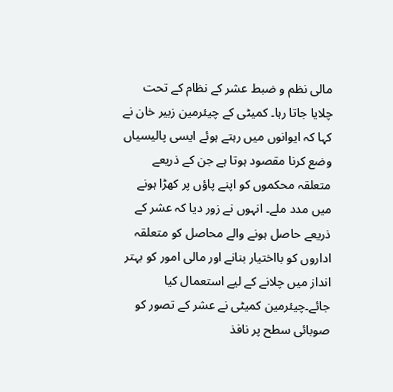مالی نظم و ضبط عشر کے نظام کے تحت چلایا جاتا رہا۔ کمیٹی کے چیئرمین زبیر خان نے کہا کہ ایوانوں میں رہتے ہوئے ایسی پالیسیاں وضع کرنا مقصود ہوتا ہے جن کے ذریعے متعلقہ محکموں کو اپنے پاؤں پر کھڑا ہونے میں مدد ملے۔ انہوں نے زور دیا کہ عشر کے ذریعے حاصل ہونے والے محاصل کو متعلقہ اداروں کو بااختیار بنانے اور مالی امور کو بہتر انداز میں چلانے کے لیے استعمال کیا جائے۔چیئرمین کمیٹی نے عشر کے تصور کو صوبائی سطح پر نافذ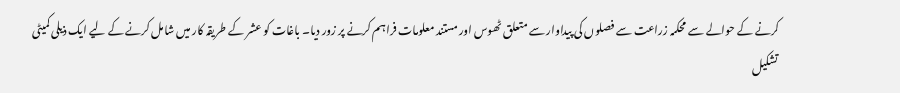کرنے کے حوالے سے محکمہ زراعت سے فصلوں کی پیداوار سے متعلق ٹھوس اور مستند معلومات فراہم کرنے پر زور دیا۔ باغات کو عشر کے طریقہ کار میں شامل کرنے کے لیے ایک ذیلی کمیٹی تشکیل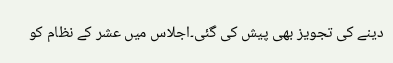دینے کی تجویز بھی پیش کی گئی۔اجلاس میں عشر کے نظام کو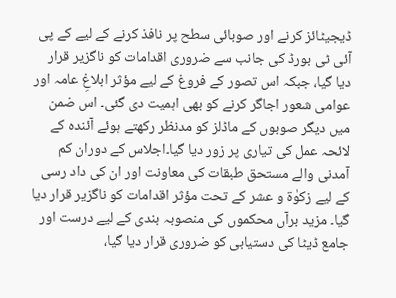ڈیجیٹائز کرنے اور صوبائی سطح پر نافذ کرنے کے لیے کے پی آئی ٹی بورڈ کی جانب سے ضروری اقدامات کو ناگزیر قرار دیا گیا، جبکہ اس تصور کے فروغ کے لیے مؤثر ابلاغِ عامہ اور عوامی شعور اجاگر کرنے کو بھی اہمیت دی گئی۔ اس ضمن میں دیگر صوبوں کے ماڈلز کو مدنظر رکھتے ہوئے آئندہ کے لائحہ عمل کی تیاری پر زور دیا گیا۔اجلاس کے دوران کم آمدنی والے مستحق طبقات کی معاونت اور ان کی داد رسی کے لیے زکوٰۃ و عشر کے تحت مؤثر اقدامات کو ناگزیر قرار دیا گیا۔ مزید برآں محکموں کی منصوبہ بندی کے لیے درست اور جامع ڈیٹا کی دستیابی کو ضروری قرار دیا گیا،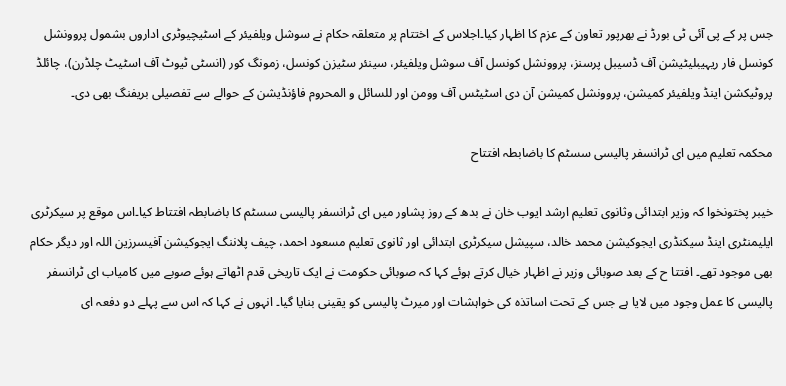جس پر کے پی آئی ٹی بورڈ نے بھرپور تعاون کے عزم کا اظہار کیا۔اجلاس کے اختتام پر متعلقہ حکام نے سوشل ویلفیئر کے اسٹیچیوٹری اداروں بشمول پروونشل کونسل فار ریہیبلیٹیشن آف ڈسیبل پرسنز، پروونشل کونسل آف سوشل ویلفیئر، سینئر سٹیزن کونسل، زمونگ کور (انسٹی ٹیوٹ آف اسٹیٹ چلڈرن)، چائلڈ پروٹیکشن اینڈ ویلفیئر کمیشن، پروونشل کمیشن آن دی اسٹیٹس آف وومن اور للسائل و المحروم فاؤنڈیشن کے حوالے سے تفصیلی بریفنگ بھی دی۔

محکمہ تعلیم میں ای ٹرانسفر پالیسی سسٹم کا باضابطہ افتتاح

خیبر پختونخوا کہ وزیر ابتدائی وثانوی تعلیم ارشد ایوب خان نے بدھ کے روز پشاور میں ای ٹرانسفر پالیسی سسٹم کا باضابطہ افتتاط کیا۔اس موقع پر سیکرٹری ایلیمنٹری اینڈ سیکنڈری ایجوکیشن محمد خالد، سپیشل سیکرٹری ابتدائی اور ثانوی تعلیم مسعود احمد، چیف پلاننگ ایجوکیشن آفیسرزین اللہ اور دیگر حکام بھی موجود تھے۔ افتتا ح کے بعد صوبائی وزیر نے اظہار خیال کرتے ہوئے کہا کہ صوبائی حکومت نے ایک تاریخی قدم اٹھاتے ہوئے صوبے میں کامیاب ای ٹرانسفر پالیسی کا عمل وجود میں لایا ہے جس کے تحت اساتذہ کی خواہشات اور میرٹ پالیسی کو یقینی بنایا گیا۔ انہوں نے کہا کہ اس سے پہلے دو دفعہ ای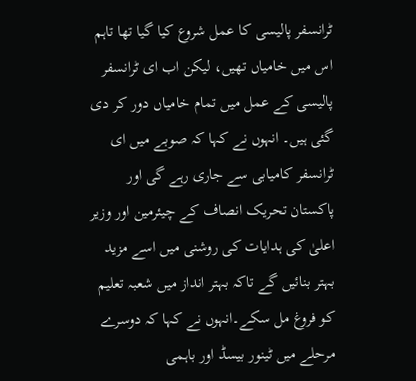ٹرانسفر پالیسی کا عمل شروع کیا گیا تھا تاہم اس میں خامیاں تھیں، لیکن اب ای ٹرانسفر پالیسی کے عمل میں تمام خامیاں دور کر دی گئی ہیں۔ انہوں نے کہا کہ صوبے میں ای ٹرانسفر کامیابی سے جاری رہے گی اور پاکستان تحریک انصاف کے چیئرمین اور وزیر اعلیٰ کی ہدایات کی روشنی میں اسے مزید بہتر بنائیں گے تاکہ بہتر انداز میں شعبہ تعلیم کو فروغ مل سکے۔انہوں نے کہا کہ دوسرے مرحلے میں ٹینور بیسڈ اور باہمی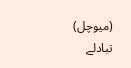(میوچل) تبادلے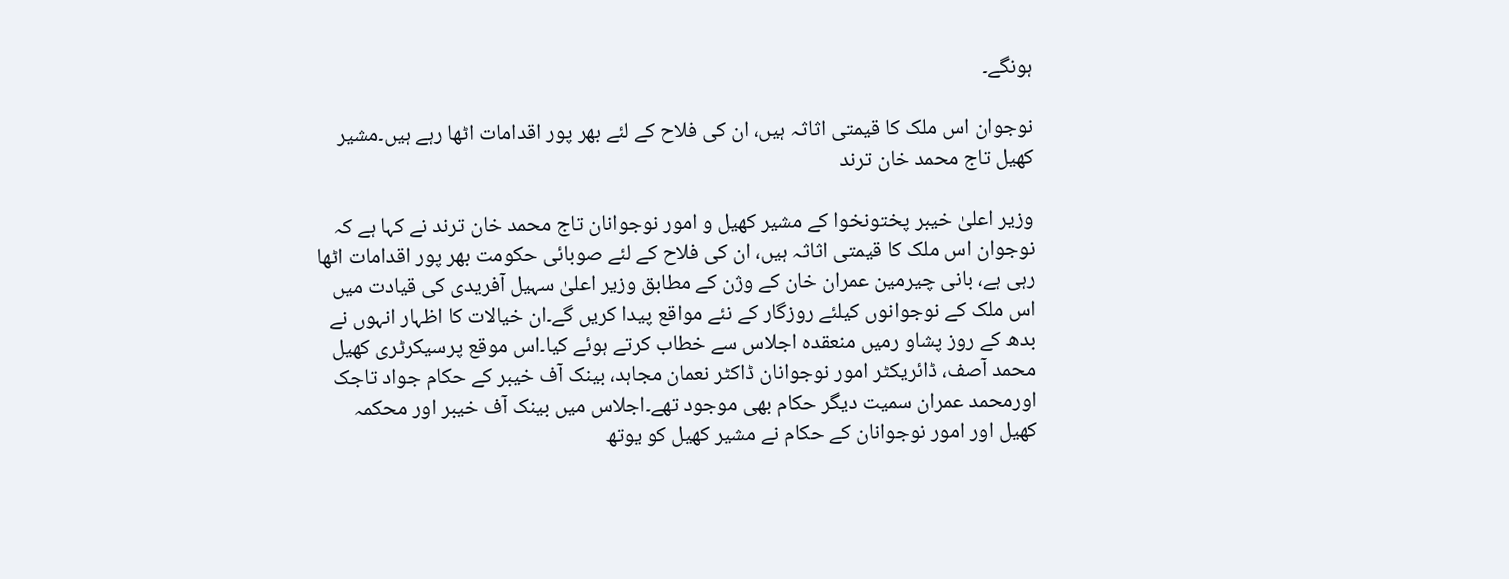ہونگے۔

نوجوان اس ملک کا قیمتی اثاثہ ہیں، ان کی فلاح کے لئے بھر پور اقدامات اٹھا رہے ہیں۔مشیر کھیل تاج محمد خان ترند

وزیر اعلیٰ خیبر پختونخوا کے مشیر کھیل و امور نوجوانان تاج محمد خان ترند نے کہا ہے کہ نوجوان اس ملک کا قیمتی اثاثہ ہیں، ان کی فلاح کے لئے صوبائی حکومت بھر پور اقدامات اٹھا رہی ہے، بانی چیرمین عمران خان کے وژن کے مطابق وزیر اعلیٰ سہیل آفریدی کی قیادت میں اس ملک کے نوجوانوں کیلئے روزگار کے نئے مواقع پیدا کریں گے۔ان خیالات کا اظہار انہوں نے بدھ کے روز پشاو رمیں منعقدہ اجلاس سے خطاب کرتے ہوئے کیا۔اس موقع پرسیکرٹری کھیل محمد آصف، ڈائریکٹر امور نوجوانان ڈاکٹر نعمان مجاہد، بینک آف خیبر کے حکام جواد تاجک اورمحمد عمران سمیت دیگر حکام بھی موجود تھے۔اجلاس میں بینک آف خیبر اور محکمہ کھیل اور امور نوجوانان کے حکام نے مشیر کھیل کو یوتھ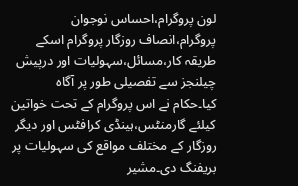لون پروگرام،احساس نوجوان پروگرام،انصاف روزگار پروگرام اسکے طریقہ کار،مسائل،سہولیات اور درپیش چیلنجز سے تفصیلی طور پر آگاہ کیا۔حکام نے اس پروگرام کے تحت خواتین کیلئے گارمنٹس،ہینڈی کرافٹس اور دیگر روزگار کے مختلف مواقع کی سہولیات پر بریفنگ دی۔مشیر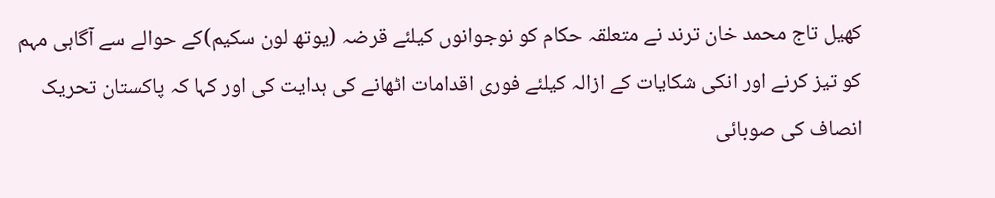کھیل تاج محمد خان ترند نے متعلقہ حکام کو نوجوانوں کیلئے قرضہ (یوتھ لون سکیم)کے حوالے سے آگاہی مہم کو تیز کرنے اور انکی شکایات کے ازالہ کیلئے فوری اقدامات اٹھانے کی ہدایت کی اور کہا کہ پاکستان تحریک انصاف کی صوبائی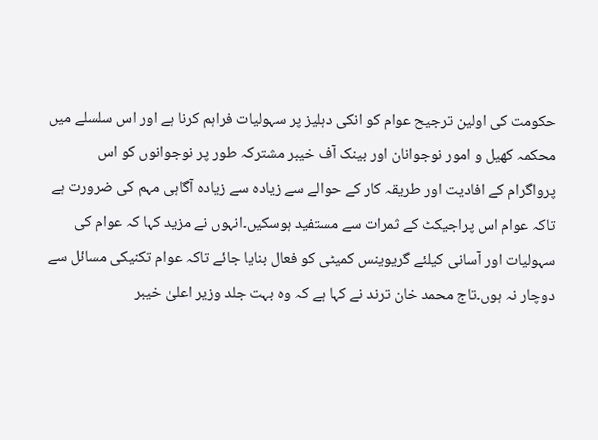حکومت کی اولین ترجیح عوام کو انکی دہلیز پر سہولیات فراہم کرنا ہے اور اس سلسلے میں محکمہ کھیل و امور نوجوانان اور بینک آف خیبر مشترکہ طور پر نوجوانوں کو اس پرواگرام کے افادیت اور طریقہ کار کے حوالے سے زیادہ سے زیادہ آگاہی مہم کی ضرورت ہے تاکہ عوام اس پراجیکٹ کے ثمرات سے مستفید ہوسکیں۔انہوں نے مزید کہا کہ عوام کی سہولیات اور آسانی کیلئے گریوینس کمیٹی کو فعال بنایا جائے تاکہ عوام تکنیکی مسائل سے دوچار نہ ہوں۔تاج محمد خان ترند نے کہا ہے کہ وہ بہت جلد وزیر اعلیٰ خیبر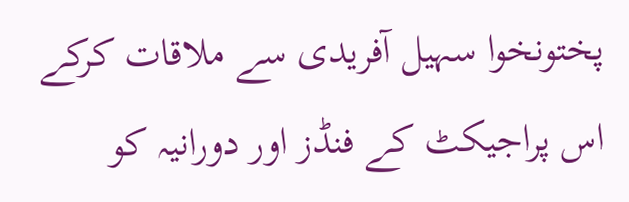پختونخوا سہیل آفریدی سے ملاقات کرکے اس پراجیکٹ کے فنڈز اور دورانیہ کو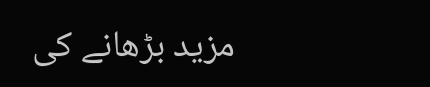مزید بڑھانے کی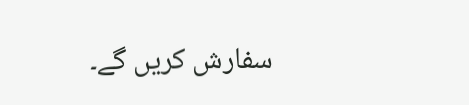سفارش کریں گے۔